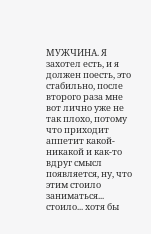МУЖЧИНА. Я захотел есть, и я должен поесть, это стабильно, после второго раза мне вот лично уже не так плохо, потому что приходит аппетит какой-никакой и как-то вдруг смысл появляется, ну, что этим стоило заниматься... стоило... хотя бы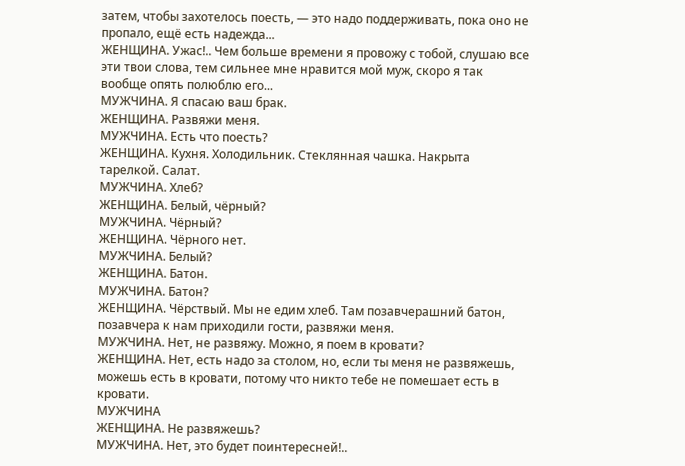затем, чтобы захотелось поесть, — это надо поддерживать, пока оно не пропало, ещё есть надежда...
ЖЕНЩИНА. Ужас!.. Чем больше времени я провожу с тобой, слушаю все эти твои слова, тем сильнее мне нравится мой муж, скоро я так вообще опять полюблю его...
МУЖЧИНА. Я спасаю ваш брак.
ЖЕНЩИНА. Развяжи меня.
МУЖЧИНА. Есть что поесть?
ЖЕНЩИНА. Кухня. Холодильник. Стеклянная чашка. Накрыта тарелкой. Салат.
МУЖЧИНА. Хлеб?
ЖЕНЩИНА. Белый, чёрный?
МУЖЧИНА. Чёрный?
ЖЕНЩИНА. Чёрного нет.
МУЖЧИНА. Белый?
ЖЕНЩИНА. Батон.
МУЖЧИНА. Батон?
ЖЕНЩИНА. Чёрствый. Мы не едим хлеб. Там позавчерашний батон, позавчера к нам приходили гости, развяжи меня.
МУЖЧИНА. Нет, не развяжу. Можно, я поем в кровати?
ЖЕНЩИНА. Нет, есть надо за столом, но, если ты меня не развяжешь, можешь есть в кровати, потому что никто тебе не помешает есть в кровати.
МУЖЧИНА
ЖЕНЩИНА. Не развяжешь?
МУЖЧИНА. Нет, это будет поинтересней!..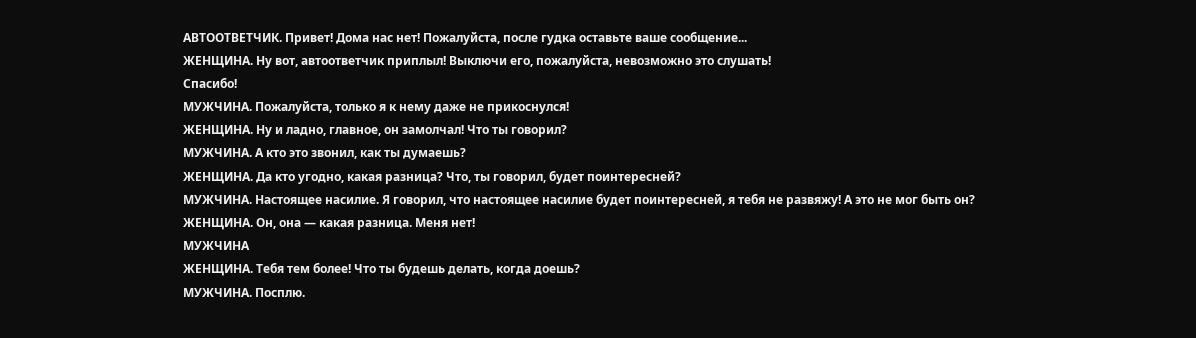АВТООТВЕТЧИК. Привет! Дома нас нет! Пожалуйста, после гудка оставьте ваше сообщение...
ЖЕНЩИНА. Ну вот, автоответчик приплыл! Выключи его, пожалуйста, невозможно это слушать!
Спасибо!
МУЖЧИНА. Пожалуйста, только я к нему даже не прикоснулся!
ЖЕНЩИНА. Ну и ладно, главное, он замолчал! Что ты говорил?
МУЖЧИНА. А кто это звонил, как ты думаешь?
ЖЕНЩИНА. Да кто угодно, какая разница? Что, ты говорил, будет поинтересней?
МУЖЧИНА. Настоящее насилие. Я говорил, что настоящее насилие будет поинтересней, я тебя не развяжу! А это не мог быть он?
ЖЕНЩИНА. Он, она — какая разница. Меня нет!
МУЖЧИНА
ЖЕНЩИНА. Тебя тем более! Что ты будешь делать, когда доешь?
МУЖЧИНА. Посплю.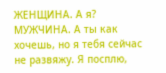ЖЕНЩИНА. А я?
МУЖЧИНА. А ты как хочешь, но я тебя сейчас не развяжу. Я посплю,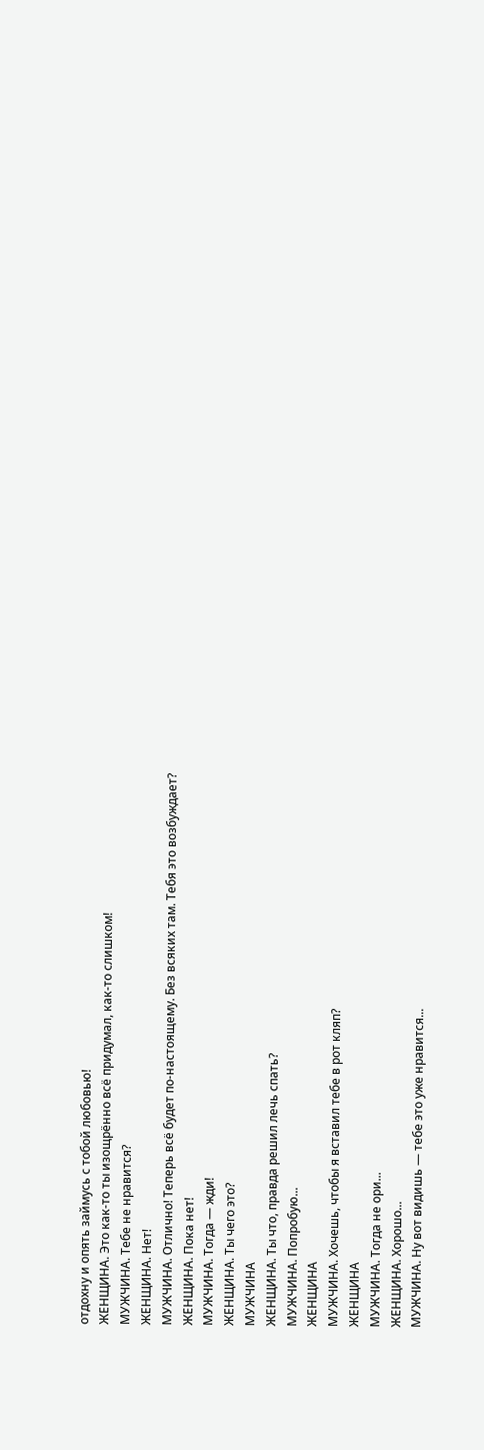отдохну и опять займусь с тобой любовью!
ЖЕНЩИНА. Это как-то ты изощрённо всё придумал, как-то слишком!
МУЖЧИНА. Тебе не нравится?
ЖЕНЩИНА. Нет!
МУЖЧИНА. Отлично! Теперь всё будет по-настоящему. Без всяких там. Тебя это возбуждает?
ЖЕНЩИНА. Пока нет!
МУЖЧИНА. Тогда — жди!
ЖЕНЩИНА. Ты чего это?
МУЖЧИНА
ЖЕНЩИНА. Ты что, правда решил лечь спать?
МУЖЧИНА. Попробую...
ЖЕНЩИНА
МУЖЧИНА. Хочешь, чтобы я вставил тебе в рот кляп?
ЖЕНЩИНА
МУЖЧИНА. Тогда не ори...
ЖЕНЩИНА. Хорошо...
МУЖЧИНА. Ну вот видишь — тебе это уже нравится...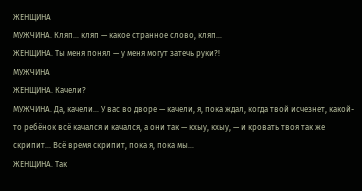ЖЕНЩИНА
МУЖЧИНА. Кляп... кляп — какое странное слово, кляп...
ЖЕНЩИНА. Ты меня понял — у меня могут затечь руки?!
МУЖЧИНА
ЖЕНЩИНА. Качели?
МУЖЧИНА. Да, качели... У вас во дворе — качели, я, пока ждал, когда твой исчезнет, какой-то ребёнок всё качался и качался, а они так — кхыу, кхыу, — и кровать твоя так же скрипит... Всё время скрипит, пока я, пока мы...
ЖЕНЩИНА. Так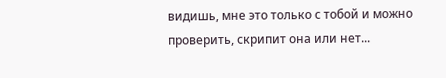видишь, мне это только с тобой и можно проверить, скрипит она или нет...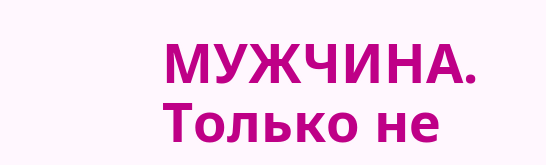МУЖЧИНА. Только не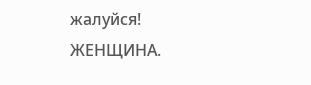жалуйся!
ЖЕНЩИНА.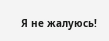Я не жалуюсь!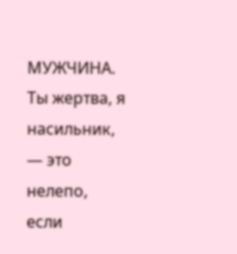МУЖЧИНА. Ты жертва, я насильник, — это нелепо, если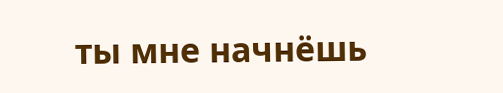ты мне начнёшь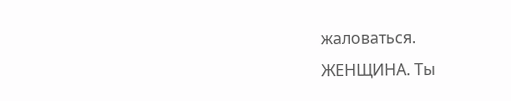жаловаться.
ЖЕНЩИНА. Ты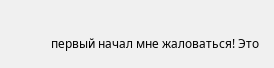первый начал мне жаловаться! Это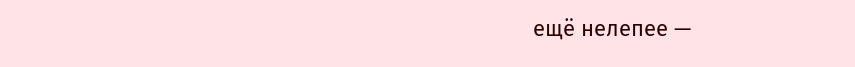ещё нелепее —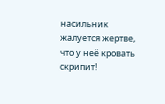насильник жалуется жертве, что у неё кровать скрипит!